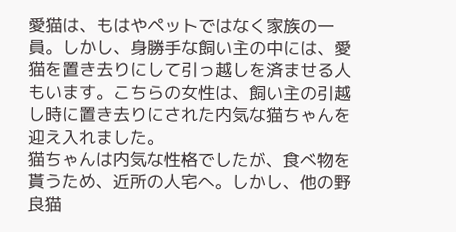愛猫は、もはやペットではなく家族の一員。しかし、身勝手な飼い主の中には、愛猫を置き去りにして引っ越しを済ませる人もいます。こちらの女性は、飼い主の引越し時に置き去りにされた内気な猫ちゃんを迎え入れました。
猫ちゃんは内気な性格でしたが、食べ物を貰うため、近所の人宅へ。しかし、他の野良猫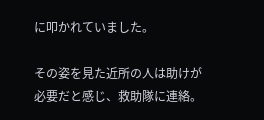に叩かれていました。

その姿を見た近所の人は助けが必要だと感じ、救助隊に連絡。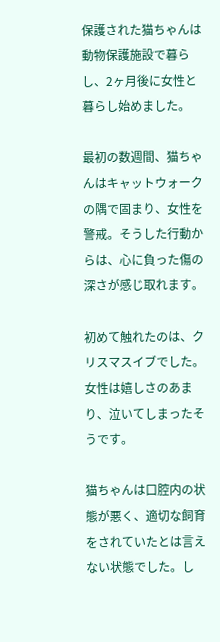保護された猫ちゃんは動物保護施設で暮らし、2ヶ月後に女性と暮らし始めました。

最初の数週間、猫ちゃんはキャットウォークの隅で固まり、女性を警戒。そうした行動からは、心に負った傷の深さが感じ取れます。

初めて触れたのは、クリスマスイブでした。女性は嬉しさのあまり、泣いてしまったそうです。

猫ちゃんは口腔内の状態が悪く、適切な飼育をされていたとは言えない状態でした。し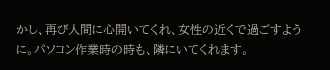かし、再び人間に心開いてくれ、女性の近くで過ごすように。パソコン作業時の時も、隣にいてくれます。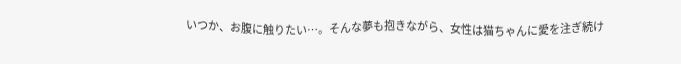いつか、お腹に触りたい…。そんな夢も抱きながら、女性は猫ちゃんに愛を注ぎ続け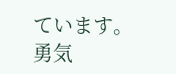ています。
勇気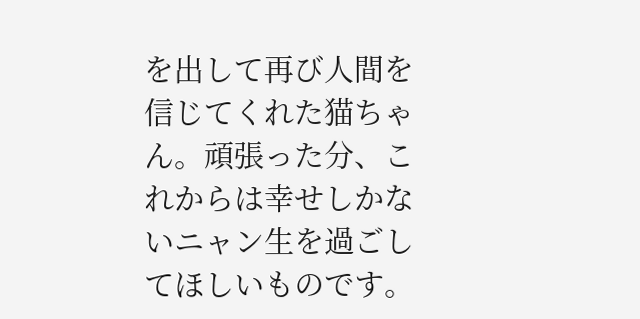を出して再び人間を信じてくれた猫ちゃん。頑張った分、これからは幸せしかないニャン生を過ごしてほしいものです。